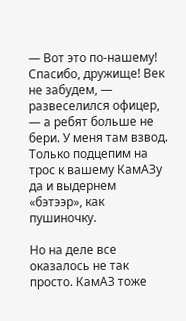— Вот это по-нашему! Спасибо, дружище! Век не забудем, — развеселился офицер, — а ребят больше не бери. У меня там взвод. Только подцепим на трос к вашему КамАЗу да и выдернем «бэтээр», как пушиночку.

Но на деле все оказалось не так просто. КамАЗ тоже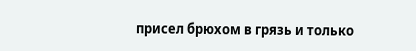присел брюхом в грязь и только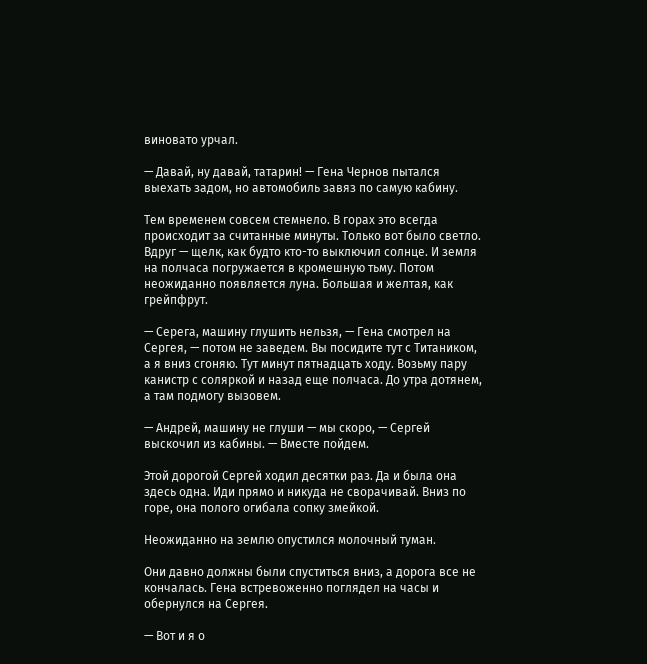виновато урчал.

— Давай, ну давай, татарин! — Гена Чернов пытался выехать задом, но автомобиль завяз по самую кабину.

Тем временем совсем стемнело. В горах это всегда происходит за считанные минуты. Только вот было светло. Вдруг — щелк, как будто кто-то выключил солнце. И земля на полчаса погружается в кромешную тьму. Потом неожиданно появляется луна. Большая и желтая, как грейпфрут.

— Серега, машину глушить нельзя, — Гена смотрел на Сергея, — потом не заведем. Вы посидите тут с Титаником, а я вниз сгоняю. Тут минут пятнадцать ходу. Возьму пару канистр с соляркой и назад еще полчаса. До утра дотянем, а там подмогу вызовем.

— Андрей, машину не глуши — мы скоро, — Сергей выскочил из кабины. — Вместе пойдем.

Этой дорогой Сергей ходил десятки раз. Да и была она здесь одна. Иди прямо и никуда не сворачивай. Вниз по горе, она полого огибала сопку змейкой.

Неожиданно на землю опустился молочный туман.

Они давно должны были спуститься вниз, а дорога все не кончалась. Гена встревоженно поглядел на часы и обернулся на Сергея.

— Вот и я о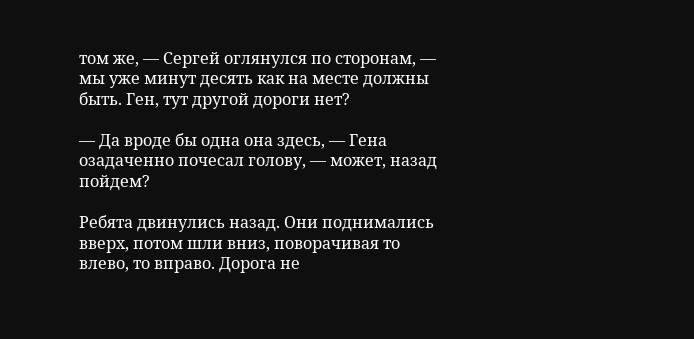том же, — Сергей оглянулся по сторонам, — мы уже минут десять как на месте должны быть. Ген, тут другой дороги нет?

— Да вроде бы одна она здесь, — Гена озадаченно почесал голову, — может, назад пойдем?

Ребята двинулись назад. Они поднимались вверх, потом шли вниз, поворачивая то влево, то вправо. Дорога не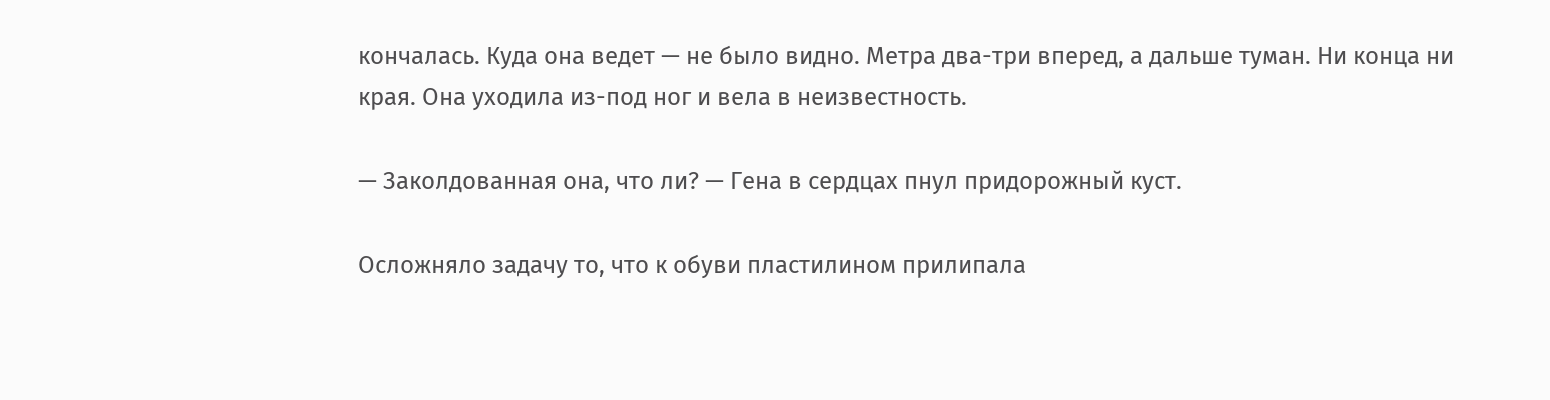кончалась. Куда она ведет — не было видно. Метра два-три вперед, а дальше туман. Ни конца ни края. Она уходила из-под ног и вела в неизвестность.

— Заколдованная она, что ли? — Гена в сердцах пнул придорожный куст.

Осложняло задачу то, что к обуви пластилином прилипала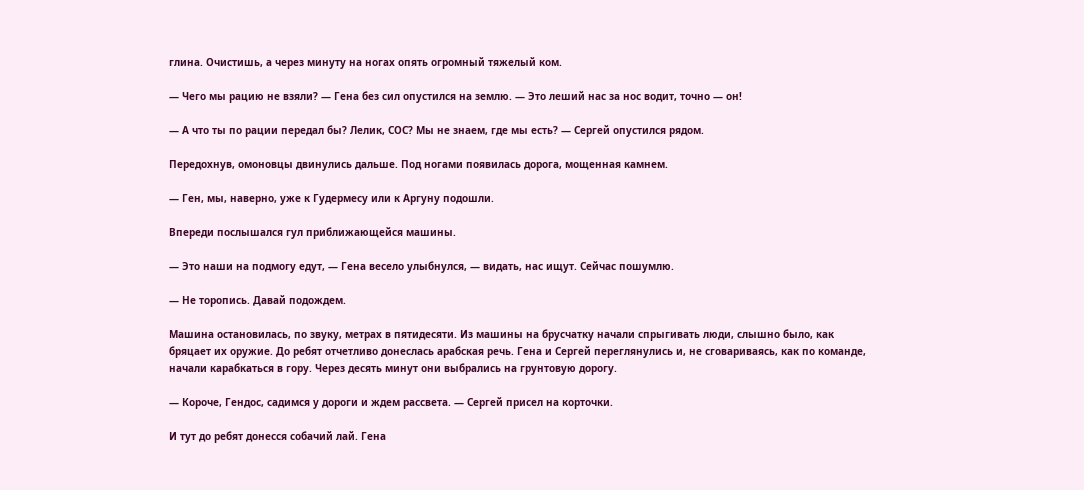глина. Очистишь, а через минуту на ногах опять огромный тяжелый ком.

— Чего мы рацию не взяли? — Гена без сил опустился на землю. — Это леший нас за нос водит, точно — он!

— А что ты по рации передал бы? Лелик, СОС? Мы не знаем, где мы есть? — Сергей опустился рядом.

Передохнув, омоновцы двинулись дальше. Под ногами появилась дорога, мощенная камнем.

— Ген, мы, наверно, уже к Гудермесу или к Аргуну подошли.

Впереди послышался гул приближающейся машины.

— Это наши на подмогу едут, — Гена весело улыбнулся, — видать, нас ищут. Сейчас пошумлю.

— Не торопись. Давай подождем.

Машина остановилась, по звуку, метрах в пятидесяти. Из машины на брусчатку начали спрыгивать люди, слышно было, как бряцает их оружие. До ребят отчетливо донеслась арабская речь. Гена и Сергей переглянулись и, не сговариваясь, как по команде, начали карабкаться в гору. Через десять минут они выбрались на грунтовую дорогу.

— Короче, Гендос, садимся у дороги и ждем рассвета. — Сергей присел на корточки.

И тут до ребят донесся собачий лай. Гена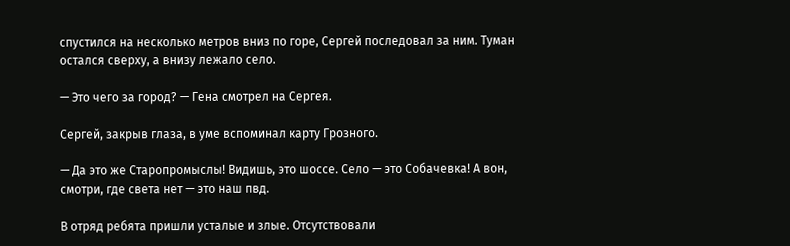спустился на несколько метров вниз по горе, Сергей последовал за ним. Туман остался сверху, а внизу лежало село.

— Это чего за город? — Гена смотрел на Сергея.

Сергей, закрыв глаза, в уме вспоминал карту Грозного.

— Да это же Старопромыслы! Видишь, это шоссе. Село — это Собачевка! А вон, смотри, где света нет — это наш пвд.

В отряд ребята пришли усталые и злые. Отсутствовали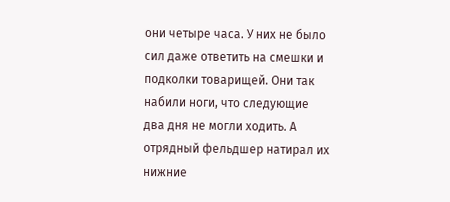они четыре часа. У них не было сил даже ответить на смешки и подколки товарищей. Они так набили ноги, что следующие два дня не могли ходить. А отрядный фельдшер натирал их нижние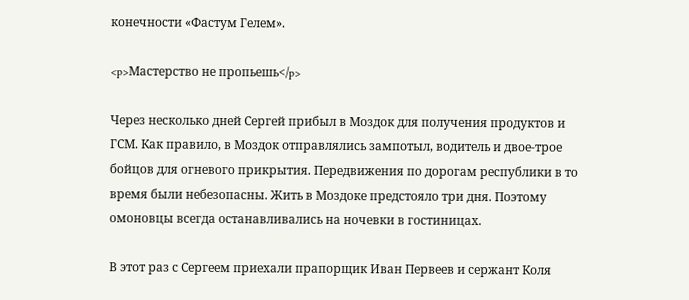конечности «Фастум Гелем».

<p>Мастерство не пропьешь</p>

Через несколько дней Сергей прибыл в Моздок для получения продуктов и ГСМ. Как правило, в Моздок отправлялись зампотыл, водитель и двое-трое бойцов для огневого прикрытия. Передвижения по дорогам республики в то время были небезопасны. Жить в Моздоке предстояло три дня. Поэтому омоновцы всегда останавливались на ночевки в гостиницах.

В этот раз с Сергеем приехали прапорщик Иван Первеев и сержант Коля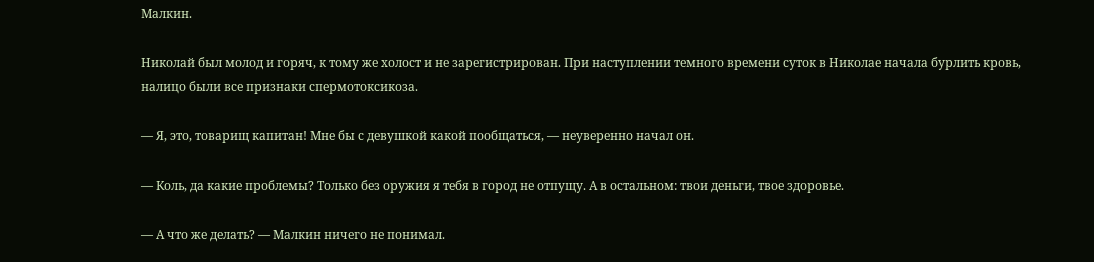Малкин.

Николай был молод и горяч, к тому же холост и не зарегистрирован. При наступлении темного времени суток в Николае начала бурлить кровь, налицо были все признаки спермотоксикоза.

— Я, это, товарищ капитан! Мне бы с девушкой какой пообщаться, — неуверенно начал он.

— Коль, да какие проблемы? Только без оружия я тебя в город не отпущу. А в остальном: твои деньги, твое здоровье.

— А что же делать? — Малкин ничего не понимал.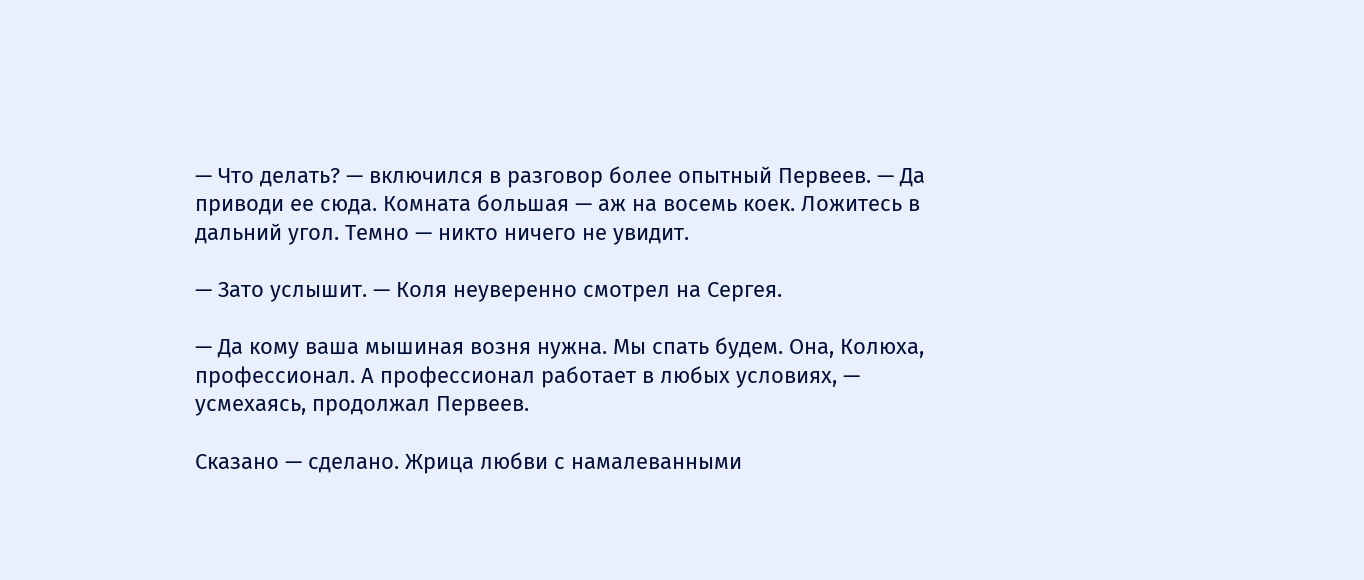— Что делать? — включился в разговор более опытный Первеев. — Да приводи ее сюда. Комната большая — аж на восемь коек. Ложитесь в дальний угол. Темно — никто ничего не увидит.

— Зато услышит. — Коля неуверенно смотрел на Сергея.

— Да кому ваша мышиная возня нужна. Мы спать будем. Она, Колюха, профессионал. А профессионал работает в любых условиях, — усмехаясь, продолжал Первеев.

Сказано — сделано. Жрица любви с намалеванными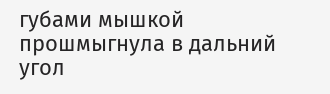губами мышкой прошмыгнула в дальний угол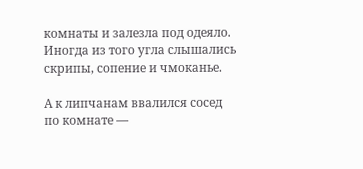комнаты и залезла под одеяло. Иногда из того угла слышались скрипы, сопение и чмоканье.

А к липчанам ввалился сосед по комнате —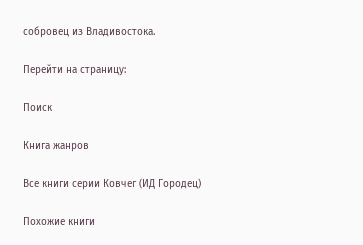собровец из Владивостока.

Перейти на страницу:

Поиск

Книга жанров

Все книги серии Ковчег (ИД Городец)

Похожие книги